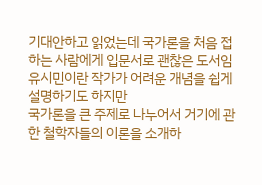기대안하고 읽었는데 국가론을 처음 접하는 사람에게 입문서로 괜찮은 도서임
유시민이란 작가가 어려운 개념을 쉽게 설명하기도 하지만
국가론을 큰 주제로 나누어서 거기에 관한 철학자들의 이론을 소개하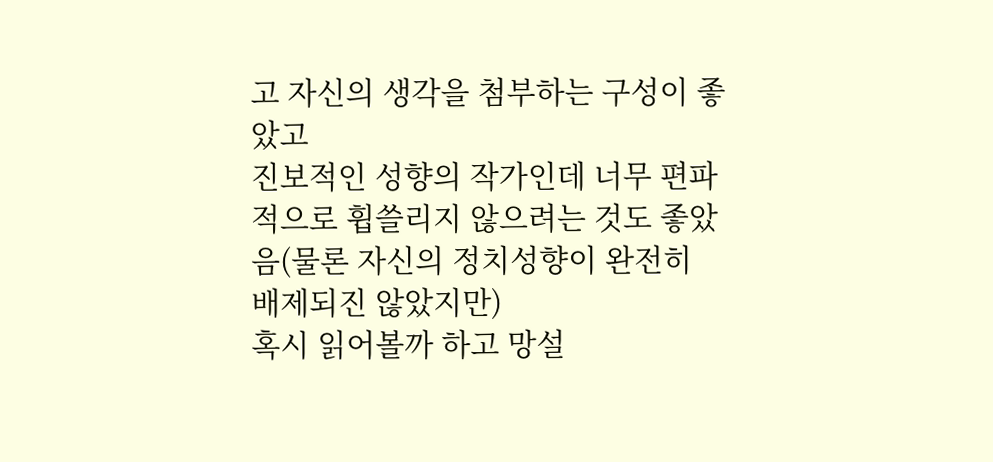고 자신의 생각을 첨부하는 구성이 좋았고
진보적인 성향의 작가인데 너무 편파적으로 휩쓸리지 않으려는 것도 좋았음(물론 자신의 정치성향이 완전히 배제되진 않았지만)
혹시 읽어볼까 하고 망설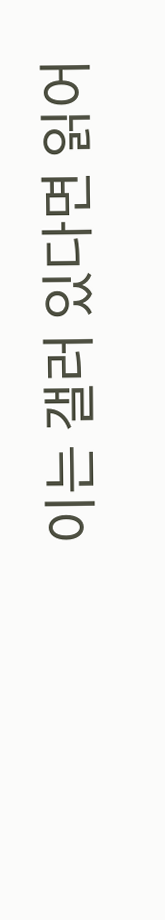이는 갤러 있다면 읽어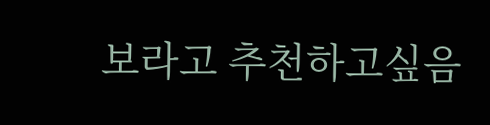보라고 추천하고싶음